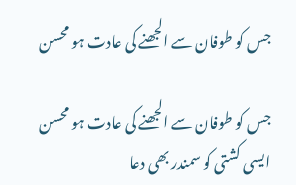جس کو طوفان سے الجھنے کی عادت ہو محسن

جس کو طوفان سے الجھنے کی عادت ہو محسن
ایسی کشتی کو سمندر بھی دعا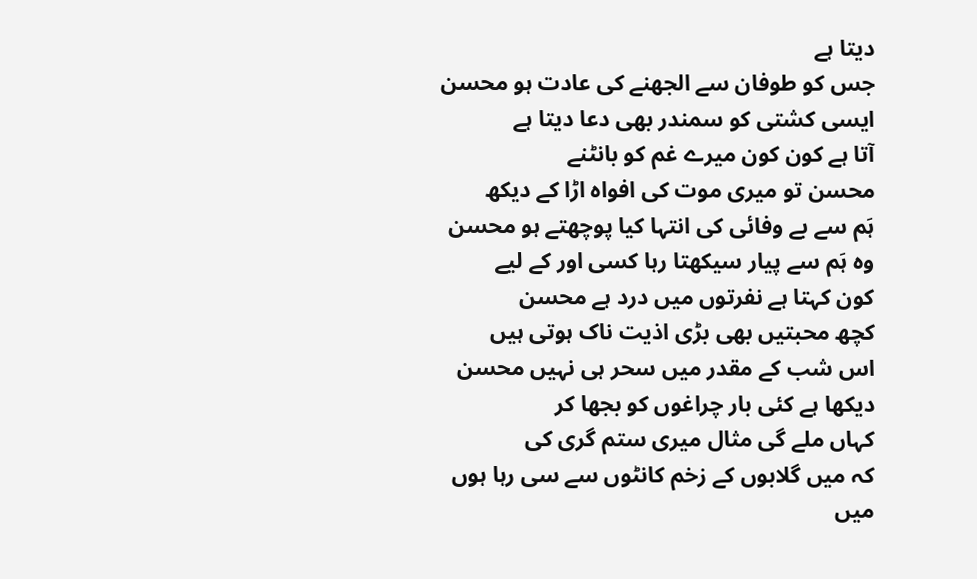دیتا ہے
جس کو طوفان سے الجھنے کی عادت ہو محسن
ایسی کشتی کو سمندر بھی دعا دیتا ہے
آتا ہے کون کون میرے غم کو بانٹنے
محسن تو میری موت کی افواہ اڑا کے دیکھ
ہَم سے بے وفائی کی انتہا کیا پوچھتے ہو محسن
وہ ہَم سے پیار سیکھتا رہا کسی اور كے لیے
کون کہتا ہے نفرتوں میں درد ہے محسن
کچھ محبتیں بھی بڑی اذیت ناک ہوتی ہیں
اس شب کے مقدر میں سحر ہی نہیں محسن
دیکھا ہے کئی بار چراغوں کو بجھا کر
کہاں ملے گی مثال میری ستم گری کی
کہ میں گلابوں كے زخم کانٹوں سے سی رہا ہوں
میں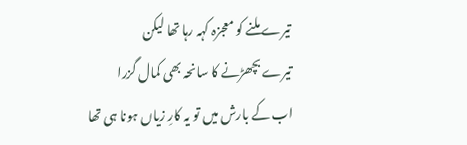تیرے ملنے کو معجزہ کہہ رہا تھا لیکن
تیرے بچھڑنے کا سانحہ بھی کمال گزرا
اب کے بارش میں تو یہ کارِ زیاں ہونا ہی تھا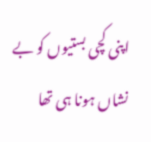اپنی کچی بستیوں کو بے نشاں ہونا ہی تھا